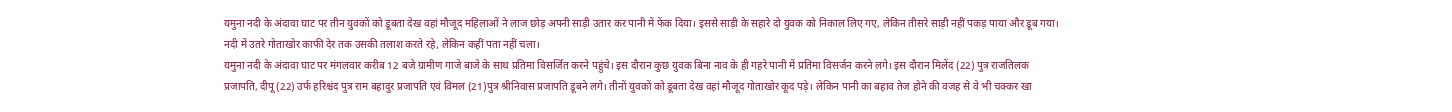यमुना नदी के अंदावा घाट पर तीन युवकों को डूबता देख वहां मौजूद महिलाओं ने लाज छोड़ अपनी साड़ी उतार कर पानी में फेंक दिया। इससे साड़ी के सहारे दो युवक को निकाल लिए गए, लेकिन तीसरे साड़ी नहीं पकड़ पाया और डूब गया। नदी में उतरे गोताखोर काफी देर तक उसकी तलाश करते रहे, लेकिन कहीं पता नहीं चला।
यमुना नदी के अंदावा घाट पर मंगलवार करीब 12 बजे ग्रामीण गाजे बाजे के साथ प्रतिमा विसर्जित करने पहुंचे। इस दौरान कुछ युवक बिना नाव के ही गहरे पानी में प्रतिमा विसर्जन करने लगे। इस दौरान मिलेंद (22) पुत्र राजतिलक प्रजापति, दीपू (22) उर्फ हरिश्चंद पुत्र राम बहादुर प्रजापति एवं विमल (21)पुत्र श्रीनिवास प्रजापति डूबने लगे। तीनों युवकों को डूबता देख वहां मौजूद गोताखोर कूद पड़े। लेकिन पानी का बहाव तेज होने की वजह से वे भी चक्कर खा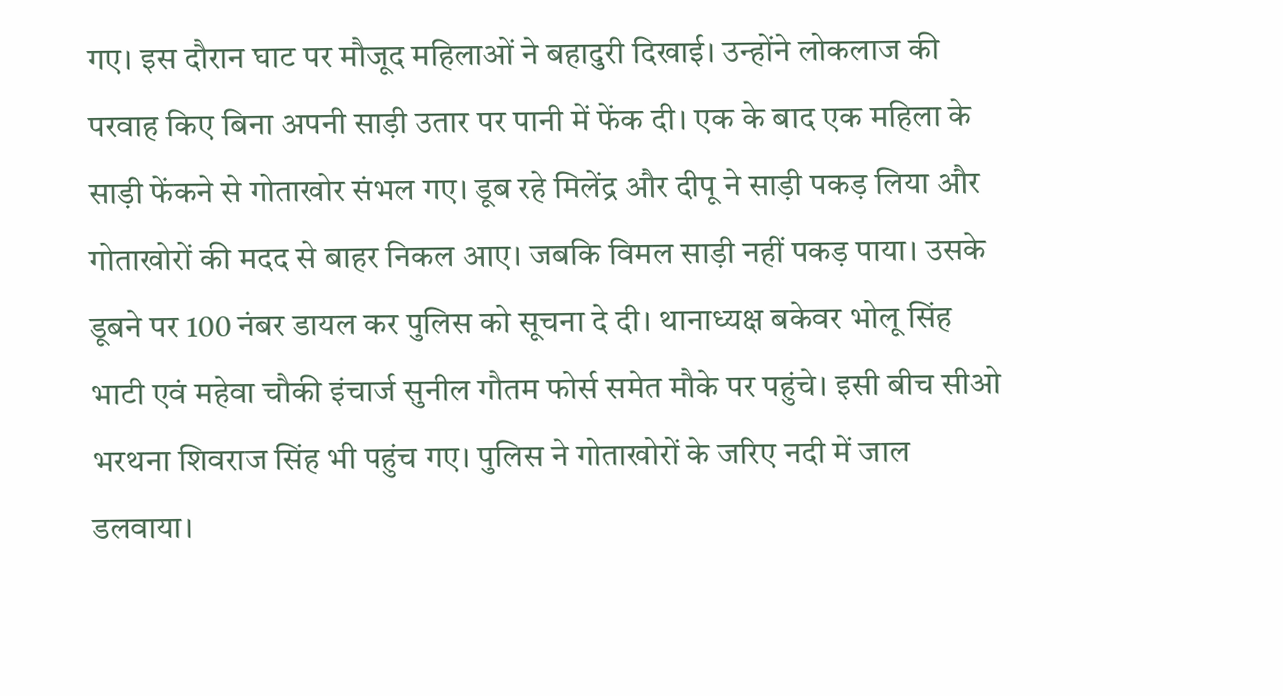गए। इस दौरान घाट पर मौजूद महिलाओं ने बहादुरी दिखाई। उन्होंने लोकलाज की परवाह किए बिना अपनी साड़ी उतार पर पानी में फेंक दी। एक के बाद एक महिला के साड़ी फेंकने से गोताखोर संभल गए। डूब रहे मिलेंद्र और दीपू ने साड़ी पकड़ लिया और गोताखोरों की मदद से बाहर निकल आए। जबकि विमल साड़ी नहीं पकड़ पाया। उसके डूबने पर 100 नंबर डायल कर पुलिस को सूचना दे दी। थानाध्यक्ष बकेवर भोलू सिंह भाटी एवं महेवा चौकी इंचार्ज सुनील गौतम फोर्स समेत मौके पर पहुंचे। इसी बीच सीओ भरथना शिवराज सिंह भी पहुंच गए। पुलिस ने गोताखोरों के जरिए नदी में जाल डलवाया।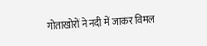गोताखोरों ने नदी में जाकर विमल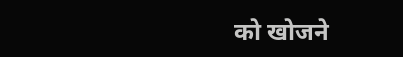को खोजने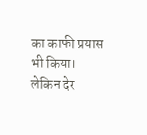का काफी प्रयास भी किया। लेकिन देर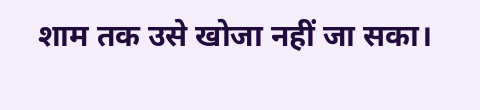शाम तक उसे खोजा नहीं जा सका।